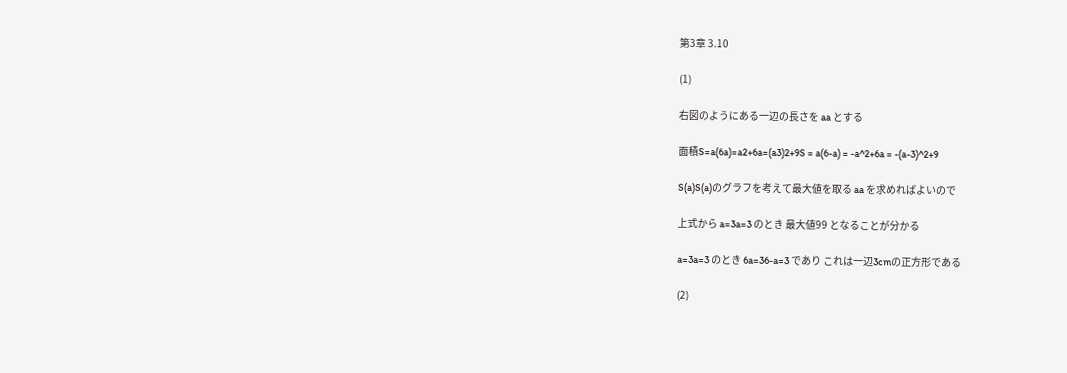第3章 3.10

(1)

右図のようにある一辺の長さを aa とする

面積S=a(6a)=a2+6a=(a3)2+9S = a(6-a) = -a^2+6a = -(a-3)^2+9

S(a)S(a)のグラフを考えて最大値を取る aa を求めればよいので

上式から a=3a=3 のとき 最大値99 となることが分かる

a=3a=3 のとき 6a=36-a=3 であり これは一辺3cmの正方形である

(2)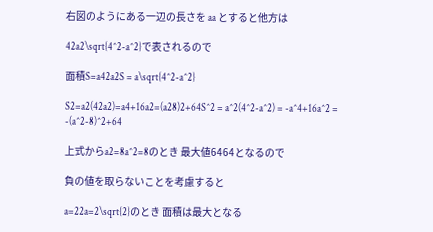右図のようにある一辺の長さを aa とすると他方は

42a2\sqrt{4^2-a^2}で表されるので

面積S=a42a2S = a\sqrt{4^2-a^2}

S2=a2(42a2)=a4+16a2=(a28)2+64S^2 = a^2(4^2-a^2) = -a^4+16a^2 = -(a^2-8)^2+64

上式からa2=8a^2=8のとき 最大値6464となるので

負の値を取らないことを考慮すると

a=22a=2\sqrt{2}のとき 面積は最大となる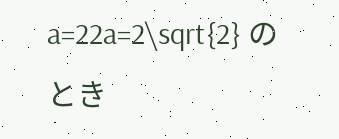a=22a=2\sqrt{2} のとき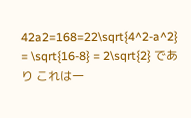42a2=168=22\sqrt{4^2-a^2} = \sqrt{16-8} = 2\sqrt{2} であり これは一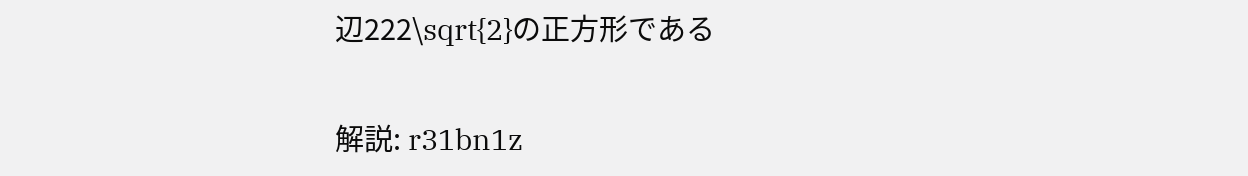辺222\sqrt{2}の正方形である

解説: r31bn1z